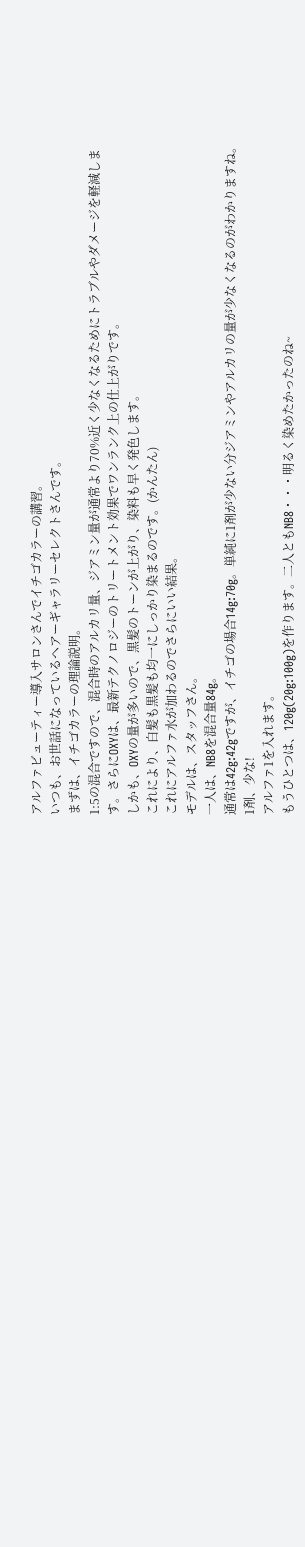アルファビューティー導入サロンさんでイチゴカラーの講習。
いつも、お世話になっているヘアーギャラリーセレクトさんです。
まずは、イチゴカラーの理論説明。
1:5の混合ですので、混合時のアルカリ量、ジアミン量が通常より70%近く少なくなるためにトラブルやダメージを軽減します。さらにOXYは、最新テクノロジーのトリートメント効果でワンランク上の仕上がりです。
しかも、OXYの量が多いので、黒髪のトーンが上がり、染料も早く発色します。
これにより、白髪も黒髪も均一にしっかり染まるのです。(かんたん)
これにアルファ水が加わるのでさらにいい結果。
モデルは、スタッフさん。
一人は、NB8を混合量84g。
通常は42g:42gですが、イチゴの場合14g:70g。単純に1剤が少ない分ジアミンやアルカリの量が少なくなるのがわかりますね。
1剤、少な!
アルファ1を入れます。
もうひとつは、120g(20g:100g)を作ります。二人ともNB8・・・明るく染めたかったのね~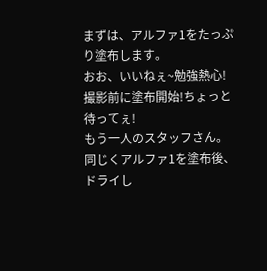まずは、アルファ1をたっぷり塗布します。
おお、いいねぇ~勉強熱心!
撮影前に塗布開始!ちょっと待ってぇ!
もう一人のスタッフさん。同じくアルファ1を塗布後、ドライし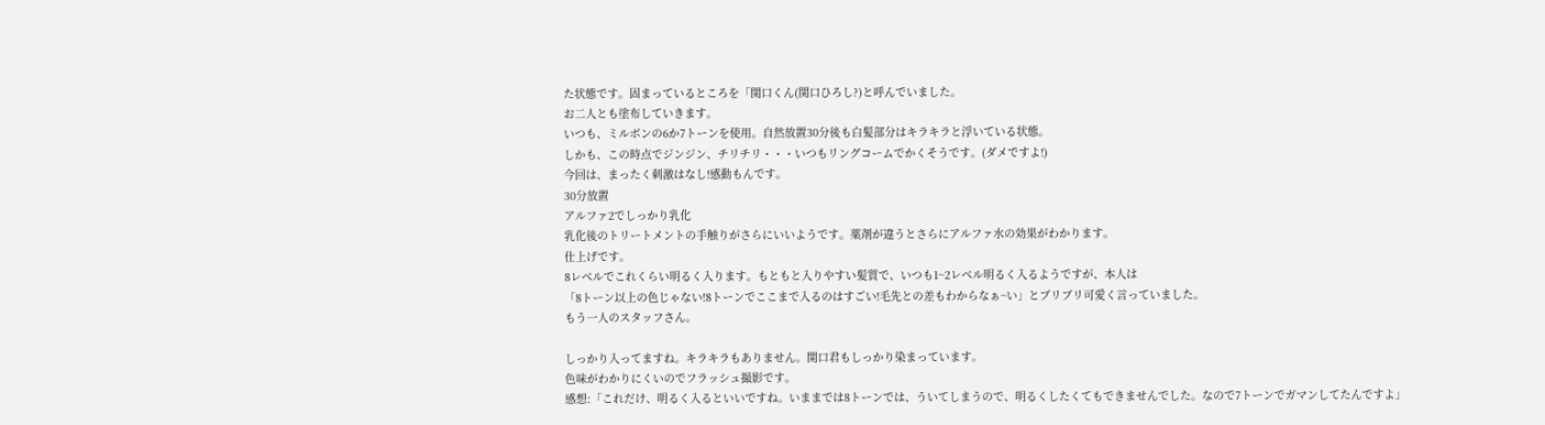た状態です。固まっているところを「関口くん(関口ひろし?)と呼んでいました。
お二人とも塗布していきます。
いつも、ミルボンの6か7トーンを使用。自然放置30分後も白髪部分はキラキラと浮いている状態。
しかも、この時点でジンジン、チリチリ・・・いつもリングコームでかくそうです。(ダメですよ!)
今回は、まったく刺激はなし!感動もんです。
30分放置
アルファ2でしっかり乳化
乳化後のトリートメントの手触りがさらにいいようです。薬剤が違うとさらにアルファ水の効果がわかります。
仕上げです。
8レベルでこれくらい明るく入ります。もともと入りやすい髪質で、いつも1~2レベル明るく入るようですが、本人は
「8トーン以上の色じゃない!8トーンでここまで入るのはすごい!毛先との差もわからなぁ~い」とブリブリ可愛く言っていました。
もう一人のスタッフさん。

しっかり入ってますね。キラキラもありません。関口君もしっかり染まっています。
色味がわかりにくいのでフラッシュ撮影です。
感想:「これだけ、明るく入るといいですね。いままでは8トーンでは、ういてしまうので、明るくしたくてもできませんでした。なので7トーンでガマンしてたんですよ」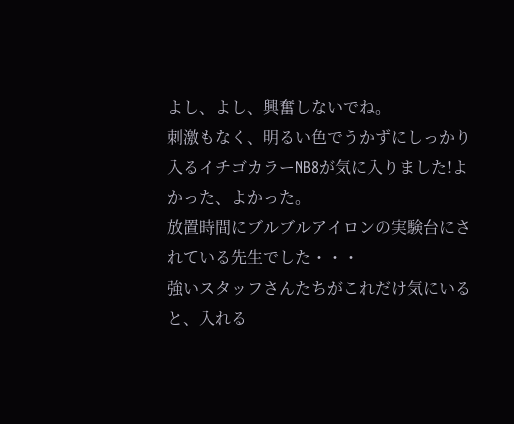よし、よし、興奮しないでね。
刺激もなく、明るい色でうかずにしっかり入るイチゴカラーNB8が気に入りました!よかった、よかった。
放置時間にブルブルアイロンの実験台にされている先生でした・・・
強いスタッフさんたちがこれだけ気にいると、入れる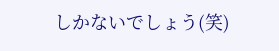しかないでしょう(笑)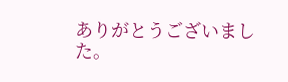ありがとうございました。